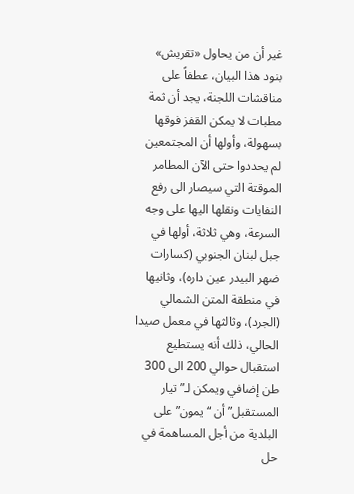غير أن من يحاول «تقريش» بنود هذا البيان، عطفاً على مناقشات اللجنة، يجد أن ثمة مطبات لا يمكن القفز فوقها بسهولة، وأولها أن المجتمعين لم يحددوا حتى الآن المطامر الموقتة التي سيصار الى رفع النفايات ونقلها اليها على وجه السرعة، وهي ثلاثة، أولها في جبل لبنان الجنوبي (كسارات ضهر البيدر عين داره)، وثانيها في منطقة المتن الشمالي (الجرد)، وثالثها في معمل صيدا الحالي، ذلك أنه يستطيع استقبال حوالي 200 الى 300 طن إضافي ويمكن لـ”تيار المستقبل” أن “يمون” على البلدية من أجل المساهمة في حل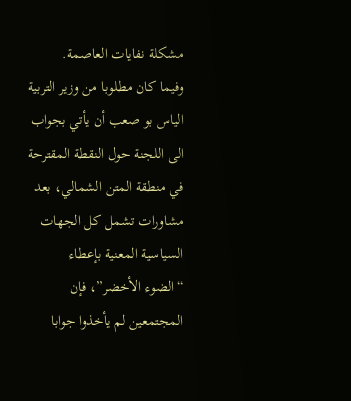مشكلة نفايات العاصمة.
وفيما كان مطلوبا من وزير التربية الياس بو صعب أن يأتي بجواب الى اللجنة حول النقطة المقترحة في منطقة المتن الشمالي، بعد مشاورات تشمل كل الجهات السياسية المعنية بإعطاء “الضوء الأخضر”، فإن المجتمعين لم يأخذوا جوابا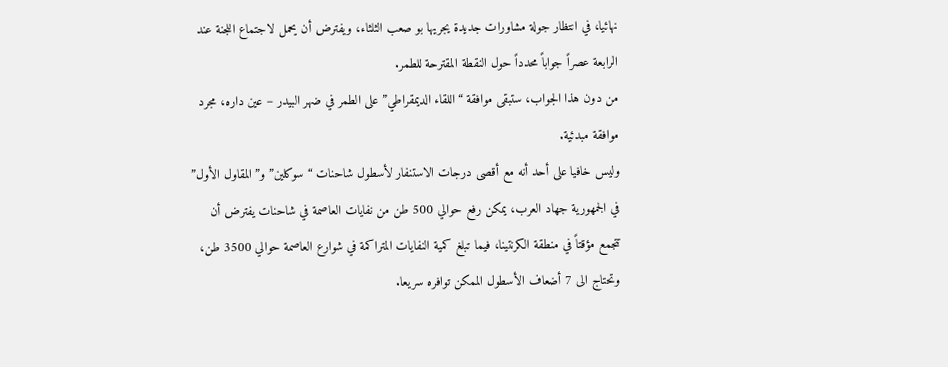نهائيا، في انتظار جولة مشاورات جديدة يجريها بو صعب الثلثاء، ويفترض أن يحمل لاجتماع اللجنة عند الرابعة عصراً جواباً محدداً حول النقطة المقترحة للطمر.
من دون هذا الجواب، ستبقى موافقة “اللقاء الديمقراطي” على الطمر في ضهر البيدر – عين داره، مجرد موافقة مبدئية.
وليس خافيا على أحد أنه مع أقصى درجات الاستنفار لأسطول شاحنات “سوكلين” و”المقاول الأول” في الجمهورية جهاد العرب، يمكن رفع حوالي 500 طن من نفايات العاصمة في شاحنات يفترض أن تتجمع مؤقتاً في منطقة الكرنتينا، فيما تبلغ كمية النفايات المتراكمة في شوارع العاصمة حوالي 3500 طن، وتحتاج الى 7 أضعاف الأسطول الممكن توافره سريعا.